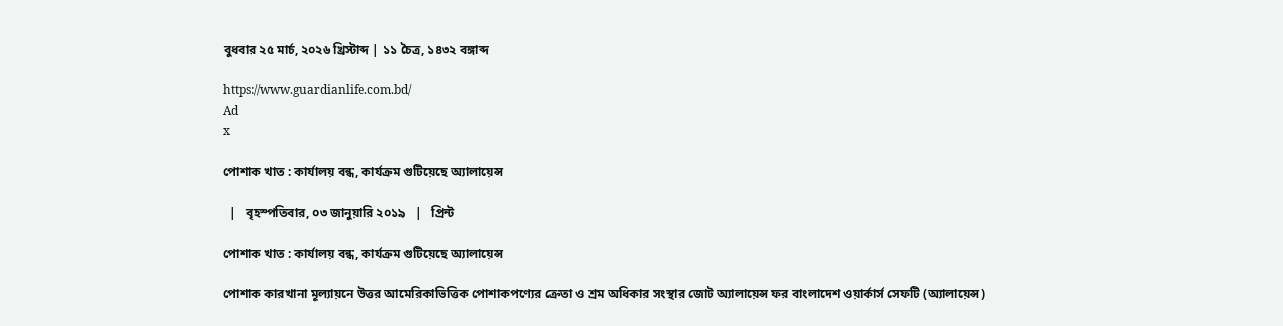বুধবার ২৫ মার্চ, ২০২৬ খ্রিস্টাব্দ | ১১ চৈত্র, ১৪৩২ বঙ্গাব্দ

https://www.guardianlife.com.bd/
Ad
x

পোশাক খাত : কার্যালয় বন্ধ, কার্যক্রম গুটিয়েছে অ্যালায়েন্স

  |   বৃহস্পতিবার, ০৩ জানুয়ারি ২০১৯   |   প্রিন্ট

পোশাক খাত : কার্যালয় বন্ধ, কার্যক্রম গুটিয়েছে অ্যালায়েন্স

পোশাক কারখানা মূল্যায়নে উত্তর আমেরিকাভিত্তিক পোশাকপণ্যের ক্রেতা ও শ্রম অধিকার সংস্থার জোট অ্যালায়েন্স ফর বাংলাদেশ ওয়ার্কার্স সেফটি (অ্যালায়েন্স)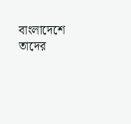বাংলাদেশে তাদের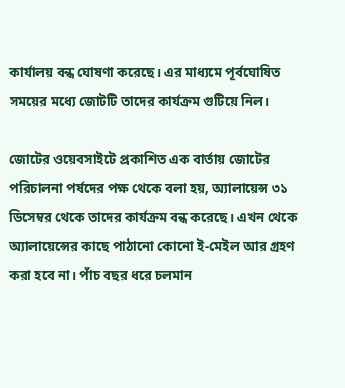কার্যালয় বন্ধ ঘোষণা করেছে। এর মাধ্যমে পূর্বঘোষিত সময়ের মধ্যে জোটটি তাদের কার্যক্রম গুটিয়ে নিল।

জোটের ওয়েবসাইটে প্রকাশিত এক বার্তায় জোটের পরিচালনা পর্ষদের পক্ষ থেকে বলা হয়, অ্যালায়েন্স ৩১ ডিসেম্বর থেকে তাদের কার্যক্রম বন্ধ করেছে। এখন থেকে অ্যালায়েন্সের কাছে পাঠানো কোনো ই-মেইল আর গ্রহণ করা হবে না। পাঁচ বছর ধরে চলমান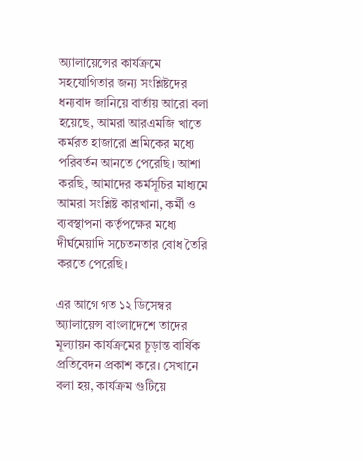অ্যালায়েন্সের কার্যক্রমে সহযোগিতার জন্য সংশ্লিষ্টদের ধন্যবাদ জানিয়ে বার্তায় আরো বলা হয়েছে, আমরা আরএমজি খাতে কর্মরত হাজারো শ্রমিকের মধ্যে পরিবর্তন আনতে পেরেছি। আশা করছি, আমাদের কর্মসূচির মাধ্যমে আমরা সংশ্লিষ্ট কারখানা, কর্মী ও ব্যবস্থাপনা কর্তৃপক্ষের মধ্যে দীর্ঘমেয়াদি সচেতনতার বোধ তৈরি করতে পেরেছি।

এর আগে গত ১২ ডিসেম্বর অ্যালায়েন্স বাংলাদেশে তাদের মূল্যায়ন কার্যক্রমের চূড়ান্ত বার্ষিক প্রতিবেদন প্রকাশ করে। সেখানে বলা হয়, কার্যক্রম গুটিয়ে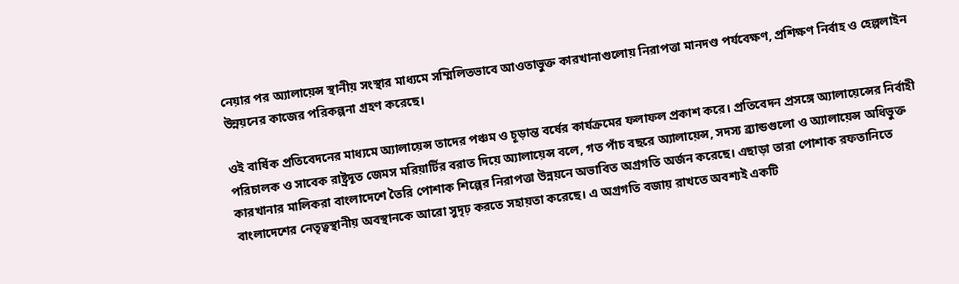নেয়ার পর অ্যালায়েন্স স্থানীয় সংস্থার মাধ্যমে সম্মিলিতভাবে আওতাভুক্ত কারখানাগুলোয় নিরাপত্তা মানদণ্ড পর্যবেক্ষণ, প্রশিক্ষণ নির্বাহ ও হেল্পলাইন উন্নয়নের কাজের পরিকল্পনা গ্রহণ করেছে।

ওই বার্ষিক প্রতিবেদনের মাধ্যমে অ্যালায়েন্স তাদের পঞ্চম ও চূড়ান্ত বর্ষের কার্যক্রমের ফলাফল প্রকাশ করে। প্রতিবেদন প্রসঙ্গে অ্যালায়েন্সের নির্বাহী পরিচালক ও সাবেক রাষ্ট্রদূত জেমস মরিয়ার্টির বরাত দিয়ে অ্যালায়েন্স বলে, গত পাঁচ বছরে অ্যালায়েন্স, সদস্য ব্র্যান্ডগুলো ও অ্যালায়েন্স অধিভুক্ত কারখানার মালিকরা বাংলাদেশে তৈরি পোশাক শিল্পের নিরাপত্তা উন্নয়নে অভাবিত অগ্রগতি অর্জন করেছে। এছাড়া তারা পোশাক রফতানিতে বাংলাদেশের নেতৃত্বস্থানীয় অবস্থানকে আরো সুদৃঢ় করতে সহায়তা করেছে। এ অগ্রগতি বজায় রাখতে অবশ্যই একটি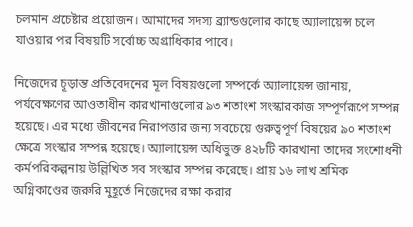চলমান প্রচেষ্টার প্রয়োজন। আমাদের সদস্য ব্র্যান্ডগুলোর কাছে অ্যালায়েন্স চলে যাওয়ার পর বিষয়টি সর্বোচ্চ অগ্রাধিকার পাবে।

নিজেদের চূড়ান্ত প্রতিবেদনের মূল বিষয়গুলো সম্পর্কে অ্যালায়েন্স জানায়, পর্যবেক্ষণের আওতাধীন কারখানাগুলোর ৯৩ শতাংশ সংস্কারকাজ সম্পূর্ণরূপে সম্পন্ন হয়েছে। এর মধ্যে জীবনের নিরাপত্তার জন্য সবচেয়ে গুরুত্বপূর্ণ বিষয়ের ৯০ শতাংশ ক্ষেত্রে সংস্কার সম্পন্ন হয়েছে। অ্যালায়েন্স অধিভুক্ত ৪২৮টি কারখানা তাদের সংশোধনী কর্মপরিকল্পনায় উল্লিখিত সব সংস্কার সম্পন্ন করেছে। প্রায় ১৬ লাখ শ্রমিক অগ্নিকাণ্ডের জরুরি মুহূর্তে নিজেদের রক্ষা করার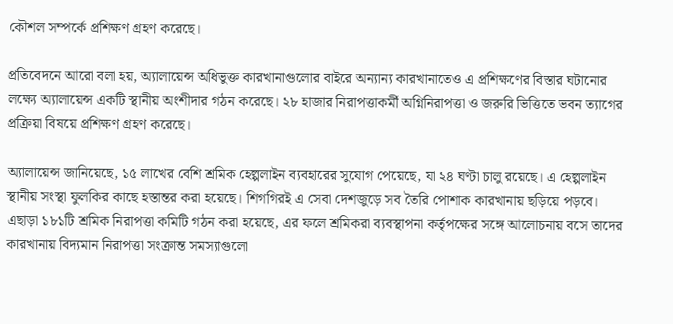কৌশল সম্পর্কে প্রশিক্ষণ গ্রহণ করেছে।

প্রতিবেদনে আরো বলা হয়, অ্যালায়েন্স অধিভুক্ত কারখানাগুলোর বাইরে অন্যান্য কারখানাতেও এ প্রশিক্ষণের বিস্তার ঘটানোর লক্ষ্যে অ্যালায়েন্স একটি স্থানীয় অংশীদার গঠন করেছে। ২৮ হাজার নিরাপত্তাকর্মী অগ্নিনিরাপত্তা ও জরুরি ভিত্তিতে ভবন ত্যাগের প্রক্রিয়া বিষয়ে প্রশিক্ষণ গ্রহণ করেছে।

অ্যালায়েন্স জানিয়েছে, ১৫ লাখের বেশি শ্রমিক হেল্পলাইন ব্যবহারের সুযোগ পেয়েছে, যা ২৪ ঘণ্টা চালু রয়েছে। এ হেল্পলাইন স্থানীয় সংস্থা ফুলকির কাছে হস্তান্তর করা হয়েছে। শিগগিরই এ সেবা দেশজুড়ে সব তৈরি পোশাক কারখানায় ছড়িয়ে পড়বে। এছাড়া ১৮১টি শ্রমিক নিরাপত্তা কমিটি গঠন করা হয়েছে, এর ফলে শ্রমিকরা ব্যবস্থাপনা কর্তৃপক্ষের সঙ্গে আলোচনায় বসে তাদের কারখানায় বিদ্যমান নিরাপত্তা সংক্রান্ত সমস্যাগুলো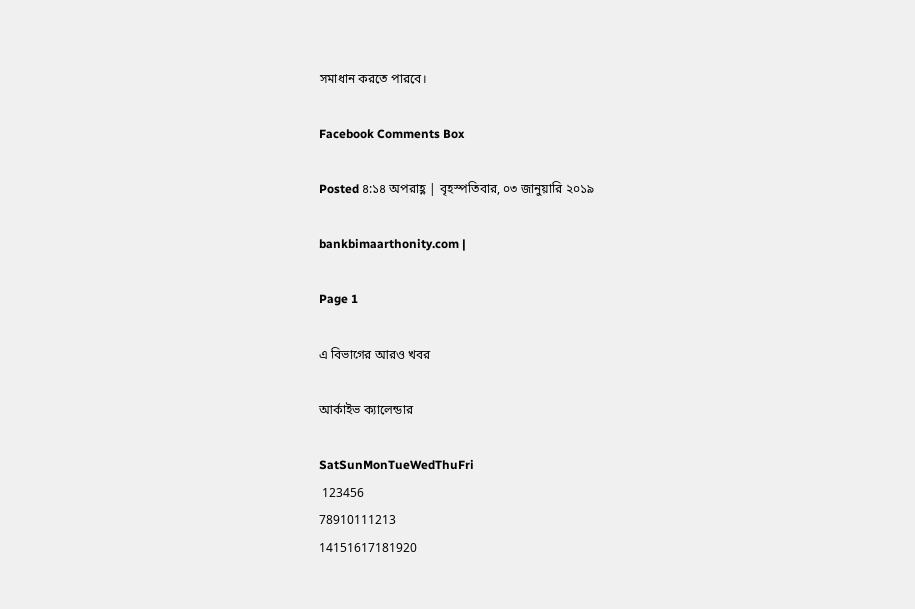সমাধান করতে পারবে।

Facebook Comments Box

Posted ৪:১৪ অপরাহ্ণ | বৃহস্পতিবার, ০৩ জানুয়ারি ২০১৯

bankbimaarthonity.com |

Page 1

এ বিভাগের আরও খবর

আর্কাইভ ক্যালেন্ডার

SatSunMonTueWedThuFri
 123456
78910111213
14151617181920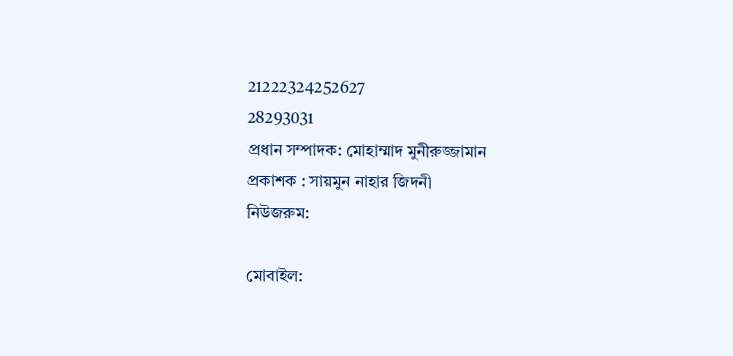21222324252627
28293031
প্রধান সম্পাদক: মোহাম্মাদ মুনীরুজ্জামান
প্রকাশক : সায়মুন নাহার জিদনী
নিউজরুম:

মোবাইল: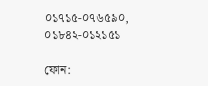০১৭১৫-০৭৬৫৯০, ০১৮৪২-০১২১৫১

ফোন: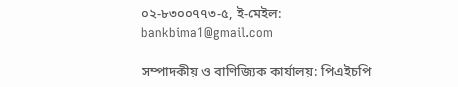০২-৮৩০০৭৭৩-৫, ই-মেইল: bankbima1@gmail.com

সম্পাদকীয় ও বাণিজ্যিক কার্যালয়: পিএইচপি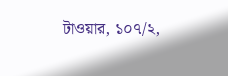টাওয়ার, ১০৭/২,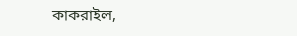কাকরাইল,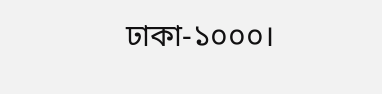ঢাকা-১০০০।